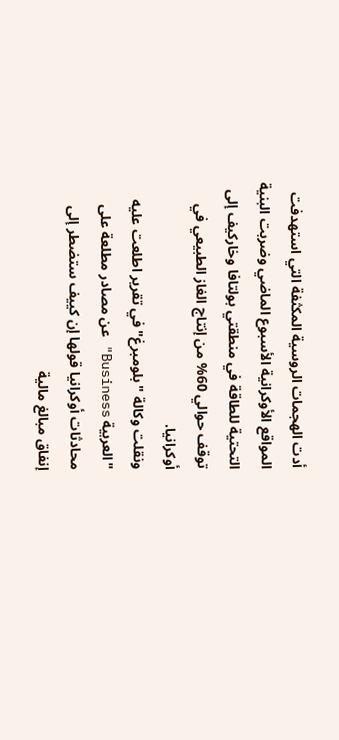أدت الهجمات الروسية المكثفة التي استهدفت المواقع الأوكرانية الأسبوع الماضي وضربت البنية التحتية للطاقة في منطقتي بولتافا وخاركيف إلى توقف حوالي 60% من إنتاج الغاز الطبيعي في أوكرانيا.
ونقلت وكالة "بلومبرغ" في تقرير اطلعت عليه "العربية Business" عن مصادر مطلعة على محادثات أوكرانيا قولها إن كييف ستضطر إلى إنفاق مبالغ مالية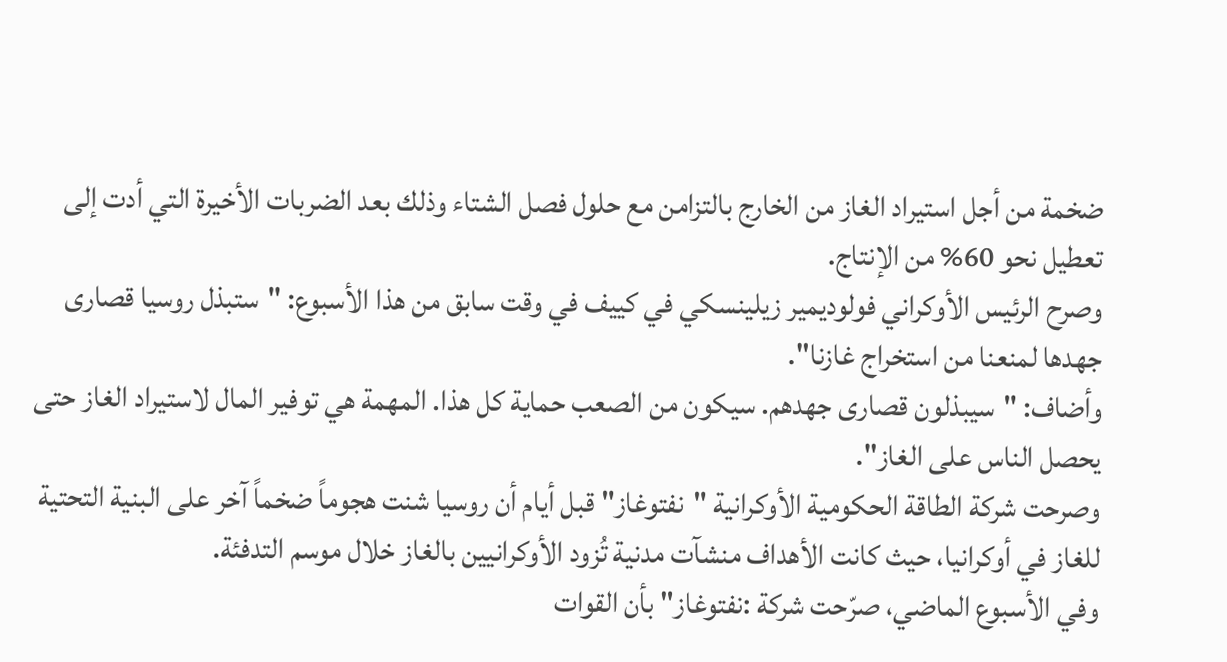ضخمة من أجل استيراد الغاز من الخارج بالتزامن مع حلول فصل الشتاء وذلك بعد الضربات الأخيرة التي أدت إلى تعطيل نحو 60% من الإنتاج.
وصرح الرئيس الأوكراني فولوديمير زيلينسكي في كييف في وقت سابق من هذا الأسبوع: "ستبذل روسيا قصارى جهدها لمنعنا من استخراج غازنا".
وأضاف: "سيبذلون قصارى جهدهم. سيكون من الصعب حماية كل هذا. المهمة هي توفير المال لاستيراد الغاز حتى يحصل الناس على الغاز".
وصرحت شركة الطاقة الحكومية الأوكرانية "نفتوغاز" قبل أيام أن روسيا شنت هجوماً ضخماً آخر على البنية التحتية للغاز في أوكرانيا، حيث كانت الأهداف منشآت مدنية تُزود الأوكرانيين بالغاز خلال موسم التدفئة.
وفي الأسبوع الماضي، صرّحت شركة :نفتوغاز" بأن القوات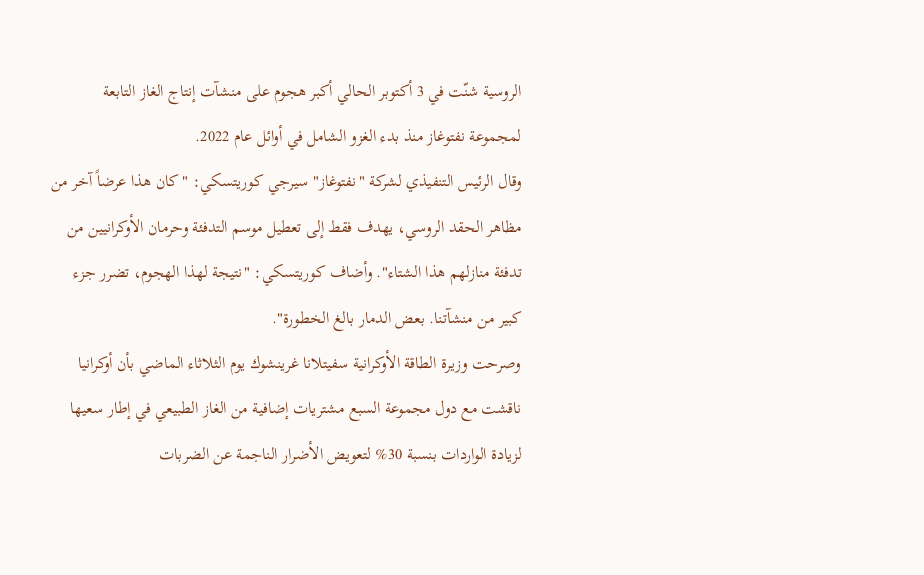الروسية شنّت في 3 أكتوبر الحالي أكبر هجوم على منشآت إنتاج الغاز التابعة لمجموعة نفتوغاز منذ بدء الغزو الشامل في أوائل عام 2022.
وقال الرئيس التنفيذي لشركة "نفتوغاز" سيرجي كوريتسكي: "كان هذا عرضاً آخر من مظاهر الحقد الروسي، يهدف فقط إلى تعطيل موسم التدفئة وحرمان الأوكرانيين من تدفئة منازلهم هذا الشتاء". وأضاف كوريتسكي: "نتيجة لهذا الهجوم، تضرر جزء كبير من منشآتنا. بعض الدمار بالغ الخطورة".
وصرحت وزيرة الطاقة الأوكرانية سفيتلانا غرينشوك يوم الثلاثاء الماضي بأن أوكرانيا ناقشت مع دول مجموعة السبع مشتريات إضافية من الغاز الطبيعي في إطار سعيها لزيادة الواردات بنسبة 30% لتعويض الأضرار الناجمة عن الضربات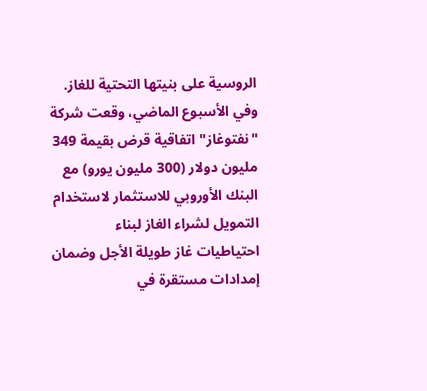الروسية على بنيتها التحتية للغاز.
وفي الأسبوع الماضي، وقعت شركة "نفتوغاز" اتفاقية قرض بقيمة 349 مليون دولار (300 مليون يورو) مع البنك الأوروبي للاستثمار لاستخدام التمويل لشراء الغاز لبناء احتياطيات غاز طويلة الأجل وضمان إمدادات مستقرة في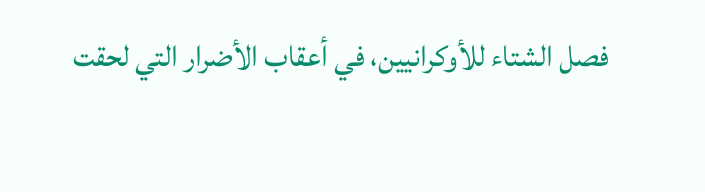فصل الشتاء للأوكرانيين، في أعقاب الأضرار التي لحقت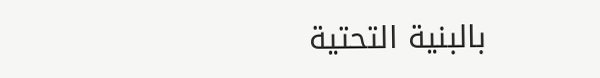بالبنية التحتية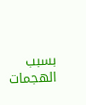بسبب الهجمات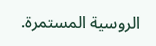الروسية المستمرة.